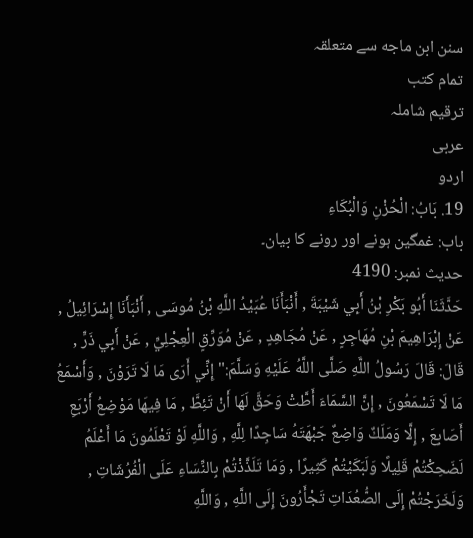سنن ابن ماجه سے متعلقہ
تمام کتب
ترقیم شاملہ
عربی
اردو
19. بَابُ: الْحُزْنِ وَالْبُكَاءِ
باب: غمگین ہونے اور رونے کا بیان۔
حدیث نمبر: 4190
حَدَّثَنَا أَبُو بَكْرِ بْنُ أَبِي شَيْبَةَ , أَنْبَأَنَا عُبَيْدُ اللَّهِ بْنُ مُوسَى , أَنْبَأَنَا إِسْرَائِيلُ , عَنْ إِبْرَاهِيمَ بْنِ مُهَاجِرٍ , عَنْ مُجَاهِدٍ , عَنْ مُوَرِّقٍ الْعِجْلِيِّ , عَنْ أَبِي ذَرٍّ , قَالَ: قَالَ رَسُولُ اللَّهِ صَلَّى اللَّهُ عَلَيْهِ وَسَلَّمَ:" إِنِّي أَرَى مَا لَا تَرَوْنَ , وَأَسْمَعُ مَا لَا تَسْمَعُونَ , إِنَّ السَّمَاءَ أَطَّتْ وَحَقَّ لَهَا أَنْ تَئِطَّ , مَا فِيهَا مَوْضِعُ أَرْبَعِ أَصَابِعَ , إِلَّا وَمَلَكٌ وَاضِعٌ جَبْهَتَهُ سَاجِدًا لِلَّهِ , وَاللَّهِ لَوْ تَعْلَمُونَ مَا أَعْلَمُ لَضَحِكْتُمْ قَلِيلًا وَلَبَكَيْتُمْ كَثِيرًا , وَمَا تَلَذَّذْتُمْ بِالنِّسَاءِ عَلَى الْفُرُشَاتِ , وَلَخَرَجْتُمْ إِلَى الصُّعُدَاتِ تَجْأَرُونَ إِلَى اللَّهِ , وَاللَّهِ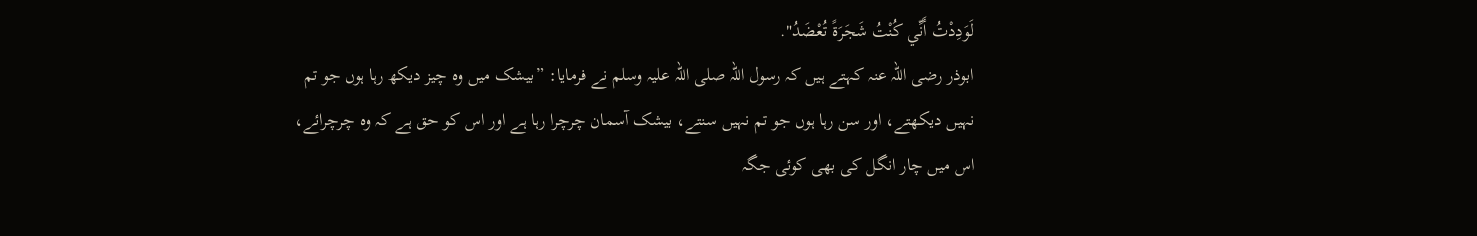لَوَدِدْتُ أَنِّي كُنْتُ شَجَرَةً تُعْضَدُ".
ابوذر رضی اللہ عنہ کہتے ہیں کہ رسول اللہ صلی اللہ علیہ وسلم نے فرمایا: ”بیشک میں وہ چیز دیکھ رہا ہوں جو تم نہیں دیکھتے، اور سن رہا ہوں جو تم نہیں سنتے، بیشک آسمان چرچرا رہا ہے اور اس کو حق ہے کہ وہ چرچرائے، اس میں چار انگل کی بھی کوئی جگہ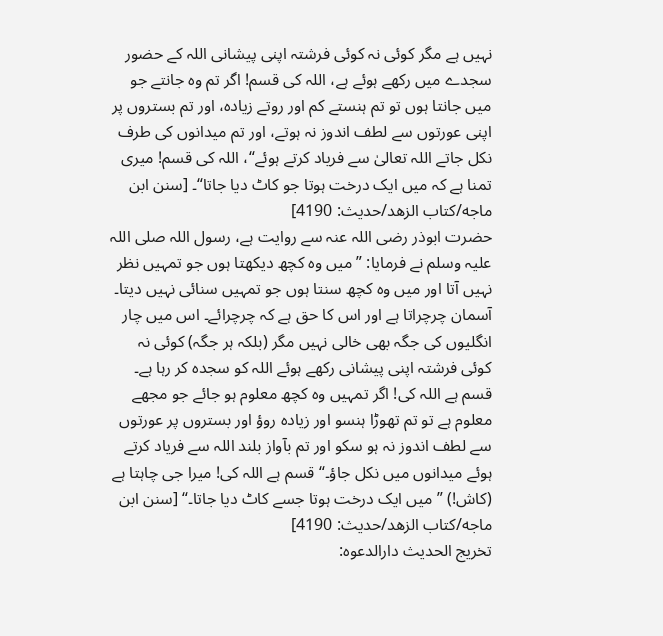نہیں ہے مگر کوئی نہ کوئی فرشتہ اپنی پیشانی اللہ کے حضور سجدے میں رکھے ہوئے ہے، اللہ کی قسم! اگر تم وہ جانتے جو میں جانتا ہوں تو تم ہنستے کم اور روتے زیادہ، اور تم بستروں پر اپنی عورتوں سے لطف اندوز نہ ہوتے، اور تم میدانوں کی طرف نکل جاتے اللہ تعالیٰ سے فریاد کرتے ہوئے“، اللہ کی قسم! میری تمنا ہے کہ میں ایک درخت ہوتا جو کاٹ دیا جاتا“۔ [سنن ابن ماجه/كتاب الزهد/حدیث: 4190]
حضرت ابوذر رضی اللہ عنہ سے روایت ہے، رسول اللہ صلی اللہ علیہ وسلم نے فرمایا: ”میں وہ کچھ دیکھتا ہوں جو تمہیں نظر نہیں آتا اور میں وہ کچھ سنتا ہوں جو تمہیں سنائی نہیں دیتا۔ آسمان چرچراتا ہے اور اس کا حق ہے کہ چرچرائے۔ اس میں چار انگلیوں کی جگہ بھی خالی نہیں مگر (بلکہ ہر جگہ) کوئی نہ کوئی فرشتہ اپنی پیشانی رکھے ہوئے اللہ کو سجدہ کر رہا ہے۔ قسم ہے اللہ کی! اگر تمہیں وہ کچھ معلوم ہو جائے جو مجھے معلوم ہے تو تم تھوڑا ہنسو اور زیادہ روؤ اور بستروں پر عورتوں سے لطف اندوز نہ ہو سکو اور تم بآواز بلند اللہ سے فریاد کرتے ہوئے میدانوں میں نکل جاؤ۔“ قسم ہے اللہ کی! میرا جی چاہتا ہے (کاش!) ”میں ایک درخت ہوتا جسے کاٹ دیا جاتا۔“ [سنن ابن ماجه/كتاب الزهد/حدیث: 4190]
تخریج الحدیث دارالدعوہ: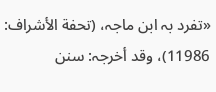«تفرد بہ ابن ماجہ، (تحفة الأشراف: 11986)، وقد أخرجہ: سنن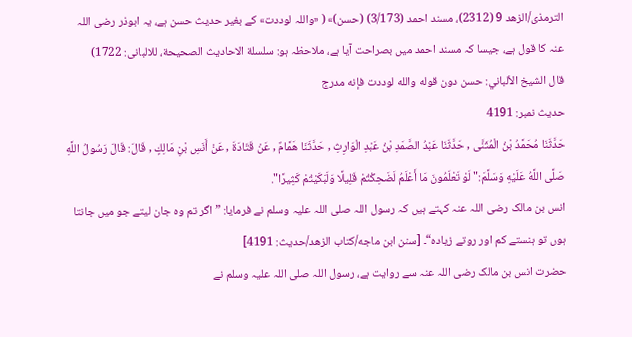الترمذی/الزھد 9 (2312)، مسند احمد (3/173) (حسن)» ( «واللہ لوددت» کے بغیر حدیث حسن ہے، یہ ابوذر رضی اللہ عنہ کا قول ہے، جیسا کہ مسند احمد میں بصراحت آیا ہے، ملاحظہ ہو: سلسلة الاحادیث الصحیحة، للالبانی: 1722)
قال الشيخ الألباني: حسن دون قوله والله لوددت فإنه مدرج
حدیث نمبر: 4191
حَدَّثَنَا مُحَمَّدُ بْنُ الْمُثَنَّى , حَدَّثَنَا عَبْدُ الصَّمَدِ بْنُ عَبْدِ الْوَارِثِ , حَدَّثَنَا هَمَّامٌ , عَنْ قَتَادَةَ , عَنْ أَنَسِ بْنِ مَالِكٍ , قَالَ: قَالَ رَسُولُ اللَّهِ صَلَّى اللَّهُ عَلَيْهِ وَسَلَّمَ:" لَوْ تَعْلَمُونَ مَا أَعْلَمُ لَضَحِكْتُمْ قَلِيلًا وَلَبَكَيْتُمْ كَثِيرًا".
انس بن مالک رضی اللہ عنہ کہتے ہیں کہ رسول اللہ صلی اللہ علیہ وسلم نے فرمایا: ”اگر تم وہ جان لیتے جو میں جانتا ہوں تو ہنستے کم اور روتے زیادہ“۔ [سنن ابن ماجه/كتاب الزهد/حدیث: 4191]
حضرت انس بن مالک رضی اللہ عنہ سے روایت ہے، رسول اللہ صلی اللہ علیہ وسلم نے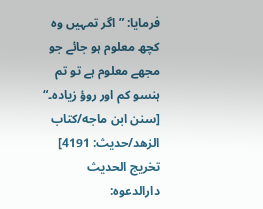فرمایا: ”اگر تمہیں وہ کچھ معلوم ہو جائے جو مجھے معلوم ہے تو تم ہنسو کم اور روؤ زیادہ۔“ [سنن ابن ماجه/كتاب الزهد/حدیث: 4191]
تخریج الحدیث دارالدعوہ: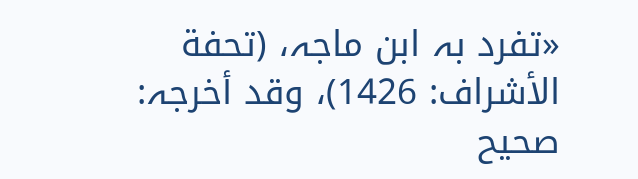«تفرد بہ ابن ماجہ، (تحفة الأشراف: 1426)، وقد أخرجہ: صحیح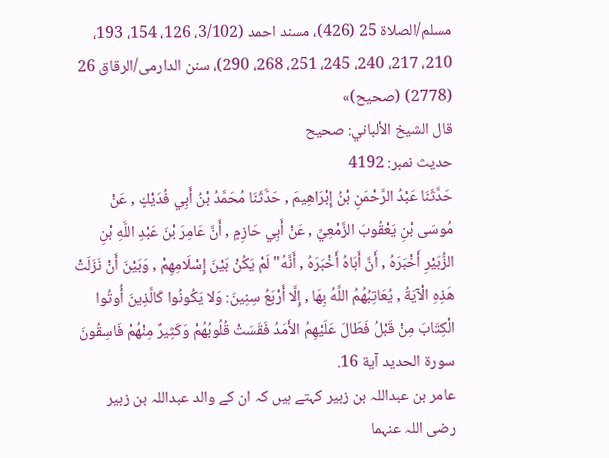مسلم/الصلاة 25 (426)، مسند احمد (3/102، 126، 154، 193، 210، 217، 240، 245، 251، 268، 290)، سنن الدارمی/الرقاق 26 (2778) (صحیح)»
قال الشيخ الألباني: صحيح
حدیث نمبر: 4192
حَدَّثَنَا عَبْدُ الرَّحْمَنِ بْنُ إِبْرَاهِيمَ , حَدَّثَنَا مُحَمَّدُ بْنُ أَبِي فُدَيْكٍ , عَنْ مُوسَى بْنِ يَعْقُوبَ الزَّمْعِيِّ , عَنْ أَبِي حَازِمٍ , أَنَّ عَامِرَ بْنَ عَبْدِ اللَّهِ بْنِ الزُّبَيْرِ أَخْبَرَهُ , أَنَّ أَبَاهُ أَخْبَرَهُ , أَنَّهُ" لَمْ يَكُنْ بَيْنَ إِسْلَامِهِمْ , وَبَيْنَ أَنْ نَزَلَتْ هَذِهِ الْآيَةُ , يُعَاتِبُهُمُ اللَّهُ بِهَا , إِلَّا أَرْبَعُ سِنِينَ: وَلا يَكُونُوا كَالَّذِينَ أُوتُوا الْكِتَابَ مِنْ قَبْلُ فَطَالَ عَلَيْهِمُ الأَمَدُ فَقَسَتْ قُلُوبُهُمْ وَكَثِيرٌ مِنْهُمْ فَاسِقُونَ سورة الحديد آية 16.
عامر بن عبداللہ بن زبیر کہتے ہیں کہ ان کے والد عبداللہ بن زبیر رضی اللہ عنہما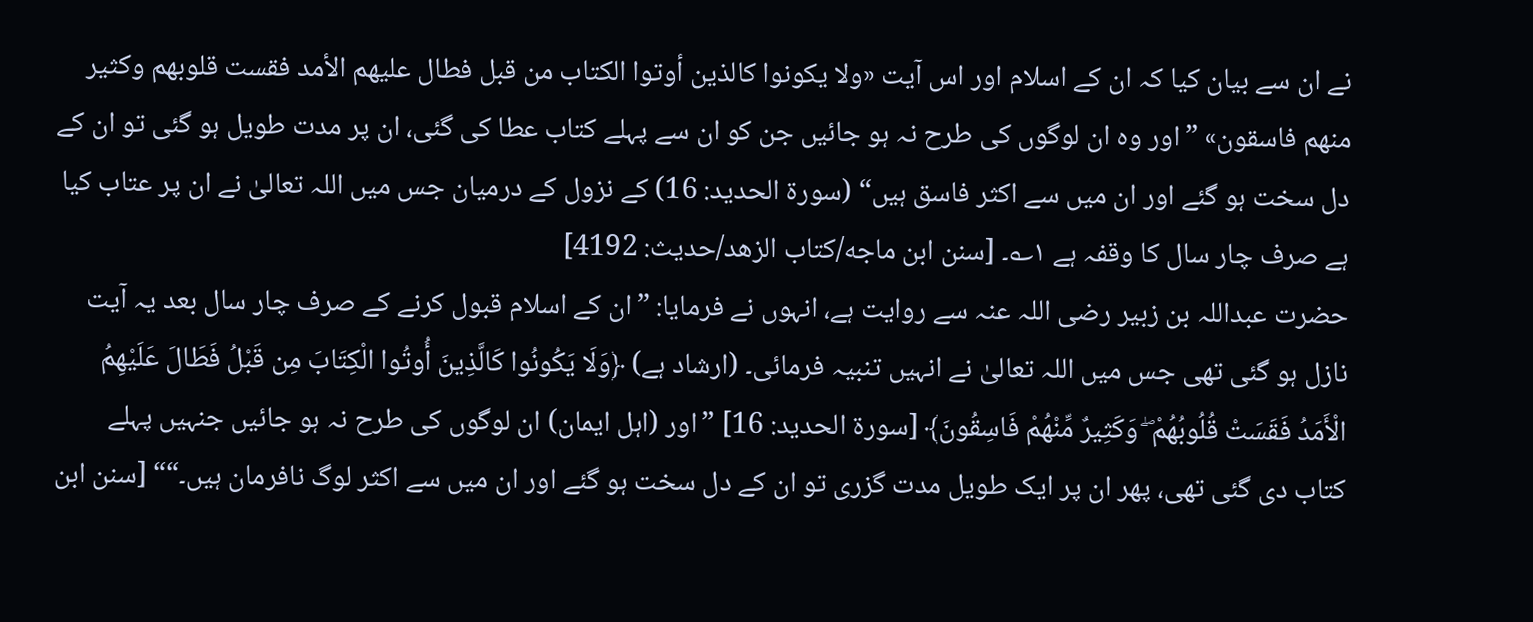نے ان سے بیان کیا کہ ان کے اسلام اور اس آیت «ولا يكونوا كالذين أوتوا الكتاب من قبل فطال عليهم الأمد فقست قلوبهم وكثير منهم فاسقون» ”اور وہ ان لوگوں کی طرح نہ ہو جائیں جن کو ان سے پہلے کتاب عطا کی گئی، ان پر مدت طویل ہو گئی تو ان کے دل سخت ہو گئے اور ان میں سے اکثر فاسق ہیں“ (سورة الحديد: 16) کے نزول کے درمیان جس میں اللہ تعالیٰ نے ان پر عتاب کیا ہے صرف چار سال کا وقفہ ہے ۱؎۔ [سنن ابن ماجه/كتاب الزهد/حدیث: 4192]
حضرت عبداللہ بن زبیر رضی اللہ عنہ سے روایت ہے، انہوں نے فرمایا: ”ان کے اسلام قبول کرنے کے صرف چار سال بعد یہ آیت نازل ہو گئی تھی جس میں اللہ تعالیٰ نے انہیں تنبیہ فرمائی۔ (ارشاد ہے) ﴿وَلَا يَكُونُوا كَالَّذِينَ أُوتُوا الْكِتَابَ مِن قَبْلُ فَطَالَ عَلَيْهِمُ الْأَمَدُ فَقَسَتْ قُلُوبُهُمْ ۖ وَكَثِيرٌ مِّنْهُمْ فَاسِقُونَ﴾ [سورة الحديد: 16] ”اور (اہل ایمان) ان لوگوں کی طرح نہ ہو جائیں جنہیں پہلے کتاب دی گئی تھی، پھر ان پر ایک طویل مدت گزری تو ان کے دل سخت ہو گئے اور ان میں سے اکثر لوگ نافرمان ہیں۔““ [سنن ابن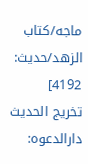ماجه/كتاب الزهد/حدیث: 4192]
تخریج الحدیث دارالدعوہ: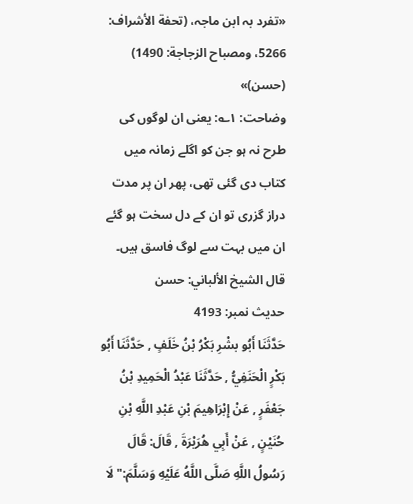«تفرد بہ ابن ماجہ، (تحفة الأشراف: 5266، ومصباح الزجاجة: 1490) (حسن)»
وضاحت: ۱؎: یعنی ان لوگوں کی طرح نہ ہو جن کو اگلے زمانہ میں کتاب دی گئی تھی، پھر ان پر مدت دراز گزری تو ان کے دل سخت ہو گئے ان میں بہت سے لوگ فاسق ہیں۔
قال الشيخ الألباني: حسن
حدیث نمبر: 4193
حَدَّثَنَا أَبُو بشْرِ بَكْرُ بْنُ خَلَفٍ , حَدَّثَنَا أَبُو بَكْرٍ الْحَنَفِيُّ , حَدَّثَنَا عَبْدُ الْحَمِيدِ بْنُ جَعْفَرٍ , عَنْ إِبْرَاهِيمَ بْنِ عَبْدِ اللَّهِ بْنِ حُنَيْنٍ , عَنْ أَبِي هُرَيْرَةَ , قَالَ: قَالَ رَسُولُ اللَّهِ صَلَّى اللَّهُ عَلَيْهِ وَسَلَّمَ:" لَا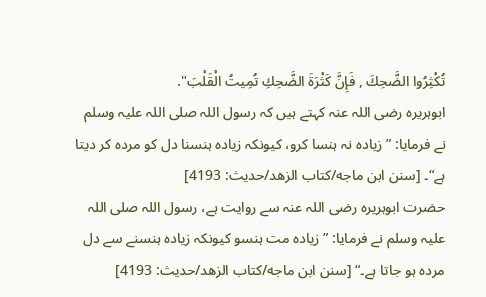تُكْثِرُوا الضَّحِكَ , فَإِنَّ كَثْرَةَ الضَّحِكِ تُمِيتُ الْقَلْبَ".
ابوہریرہ رضی اللہ عنہ کہتے ہیں کہ رسول اللہ صلی اللہ علیہ وسلم نے فرمایا: ”زیادہ نہ ہنسا کرو، کیونکہ زیادہ ہنسنا دل کو مردہ کر دیتا ہے“۔ [سنن ابن ماجه/كتاب الزهد/حدیث: 4193]
حضرت ابوہریرہ رضی اللہ عنہ سے روایت ہے، رسول اللہ صلی اللہ علیہ وسلم نے فرمایا: ”زیادہ مت ہنسو کیونکہ زیادہ ہنسنے سے دل مردہ ہو جاتا ہے۔“ [سنن ابن ماجه/كتاب الزهد/حدیث: 4193]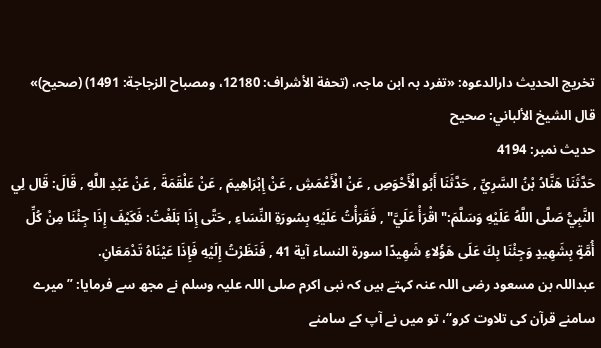تخریج الحدیث دارالدعوہ: «تفرد بہ ابن ماجہ، (تحفة الأشراف: 12180، ومصباح الزجاجة: 1491) (صحیح)»
قال الشيخ الألباني: صحيح
حدیث نمبر: 4194
حَدَّثَنَا هَنَّادُ بْنُ السَّرِيِّ , حَدَّثَنَا أَبُو الْأَحْوَصِ , عَنْ الْأَعْمَشِ , عَنْ إِبْرَاهِيمَ , عَنْ عَلْقَمَةَ , عَنْ عَبْدِ اللَّهِ , قَالَ: قَال لِي النَّبِيُّ صَلَّى اللَّهُ عَلَيْهِ وَسَلَّمَ:" اقْرَأْ عَلَيَّ" , فَقَرَأْتُ عَلَيْهِ بِسُورَةِ النِّسَاءِ , حَتَّى إِذَا بَلَغْتُ: فَكَيْفَ إِذَا جِئْنَا مِنْ كُلِّ أُمَّةٍ بِشَهِيدٍ وَجِئْنَا بِكَ عَلَى هَؤُلاءِ شَهِيدًا سورة النساء آية 41 , فَنَظَرْتُ إِلَيْهِ فَإِذَا عَيْنَاهُ تَدْمَعَانِ.
عبداللہ بن مسعود رضی اللہ عنہ کہتے ہیں کہ نبی اکرم صلی اللہ علیہ وسلم نے مجھ سے فرمایا: ”میرے سامنے قرآن کی تلاوت کرو“، تو میں نے آپ کے سامنے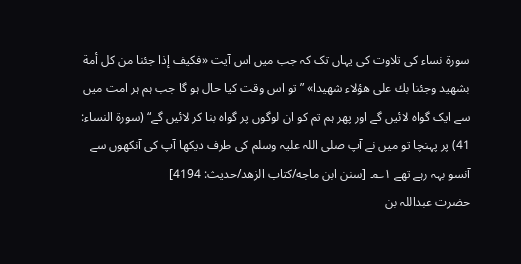سورۃ نساء کی تلاوت کی یہاں تک کہ جب میں اس آیت «فكيف إذا جئنا من كل أمة بشهيد وجئنا بك على هؤلاء شهيدا» ”تو اس وقت کیا حال ہو گا جب ہم ہر امت میں سے ایک گواہ لائیں گے اور پھر ہم تم کو ان لوگوں پر گواہ بنا کر لائیں گے“ (سورة النساء: 41) پر پہنچا تو میں نے آپ صلی اللہ علیہ وسلم کی طرف دیکھا آپ کی آنکھوں سے آنسو بہہ رہے تھے ۱؎۔ [سنن ابن ماجه/كتاب الزهد/حدیث: 4194]
حضرت عبداللہ بن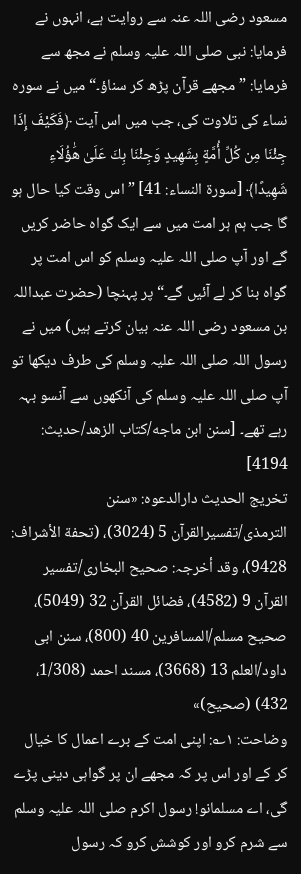مسعود رضی اللہ عنہ سے روایت ہے، انہوں نے فرمایا: نبی صلی اللہ علیہ وسلم نے مجھ سے فرمایا: ”مجھے قرآن پڑھ کر سناؤ۔“ میں نے سورہ نساء کی تلاوت کی، جب میں اس آیت ﴿فَكَيْفَ إِذَا جِئْنَا مِن كُلِّ أُمَّةٍ بِشَهِيدٍ وَجِئْنَا بِكَ عَلَىٰ هَٰؤُلَاءِ شَهِيدًا﴾ [سورة النساء: 41] ”اس وقت کیا حال ہو گا جب ہم ہر امت میں سے ایک گواہ حاضر کریں گے اور آپ صلی اللہ علیہ وسلم کو اس امت پر گواہ بنا کر لے آئیں گے۔“ پر پہنچا (حضرت عبداللہ بن مسعود رضی اللہ عنہ بیان کرتے ہیں) میں نے رسول اللہ صلی اللہ علیہ وسلم کی طرف دیکھا تو آپ صلی اللہ علیہ وسلم کی آنکھوں سے آنسو بہہ رہے تھے۔ [سنن ابن ماجه/كتاب الزهد/حدیث: 4194]
تخریج الحدیث دارالدعوہ: «سنن الترمذی/تفسیرالقرآن 5 (3024)، (تحفة الأشراف: 9428)، وقد أخرجہ: صحیح البخاری/تفسیر القرآن 9 (4582)، فضائل القرآن 32 (5049)، صحیح مسلم/المسافرین 40 (800)، سنن ابی داود/العلم 13 (3668)، مسند احمد (1/308، 432) (صحیح)»
وضاحت: ۱؎: اپنی امت کے برے اعمال کا خیال کر کے اور اس پر کہ مجھے ان پر گواہی دینی پڑے گی، اے مسلمانو! رسول اکرم صلی اللہ علیہ وسلم سے شرم کرو اور کوشش کرو کہ رسول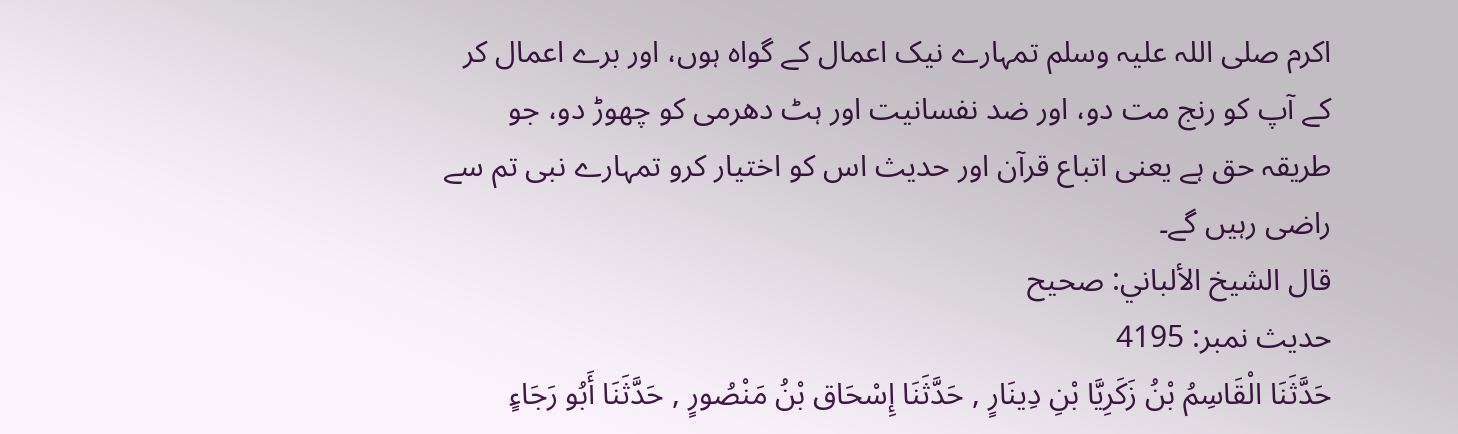اکرم صلی اللہ علیہ وسلم تمہارے نیک اعمال کے گواہ ہوں، اور برے اعمال کر کے آپ کو رنج مت دو، اور ضد نفسانیت اور ہٹ دھرمی کو چھوڑ دو، جو طریقہ حق ہے یعنی اتباع قرآن اور حدیث اس کو اختیار کرو تمہارے نبی تم سے راضی رہیں گے۔
قال الشيخ الألباني: صحيح
حدیث نمبر: 4195
حَدَّثَنَا الْقَاسِمُ بْنُ زَكَرِيَّا بْنِ دِينَارٍ , حَدَّثَنَا إِسْحَاق بْنُ مَنْصُورٍ , حَدَّثَنَا أَبُو رَجَاءٍ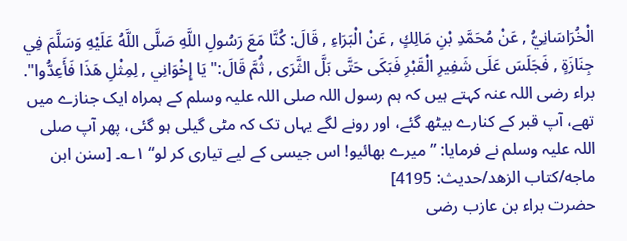الْخُرَاسَانِيُّ , عَنْ مُحَمَّدِ بْنِ مَالِكٍ , عَنْ الْبَرَاءِ , قَالَ: كُنَّا مَعَ رَسُولِ اللَّهِ صَلَّى اللَّهُ عَلَيْهِ وَسَلَّمَ فِي جِنَازَةٍ , فَجَلَسَ عَلَى شَفِيرِ الْقَبْرِ فَبَكَى حَتَّى بَلَّ الثَّرَى , ثُمَّ قَالَ:" يَا إِخْوَانِي , لِمِثْلِ هَذَا فَأَعِدُّوا".
براء رضی اللہ عنہ کہتے ہیں کہ ہم رسول اللہ صلی اللہ علیہ وسلم کے ہمراہ ایک جنازے میں تھے، آپ قبر کے کنارے بیٹھ گئے، اور رونے لگے یہاں تک کہ مٹی گیلی ہو گئی، پھر آپ صلی اللہ علیہ وسلم نے فرمایا: ”میرے بھائیو! اس جیسی کے لیے تیاری کر لو“ ۱؎۔ [سنن ابن ماجه/كتاب الزهد/حدیث: 4195]
حضرت براء بن عازب رضی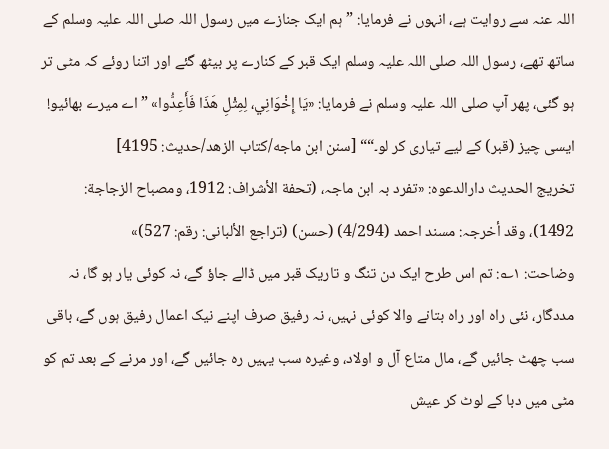اللہ عنہ سے روایت ہے، انہوں نے فرمایا: ”ہم ایک جنازے میں رسول اللہ صلی اللہ علیہ وسلم کے ساتھ تھے، رسول اللہ صلی اللہ علیہ وسلم ایک قبر کے کنارے پر بیٹھ گئے اور اتنا روئے کہ مٹی تر ہو گئی، پھر آپ صلی اللہ علیہ وسلم نے فرمایا: «يَا إِخْوَانِي، لِمِثْلِ هَذَا فَأَعِدُّوا» ”اے میرے بھائیو! ایسی چیز (قبر) کے لیے تیاری کر لو۔““ [سنن ابن ماجه/كتاب الزهد/حدیث: 4195]
تخریج الحدیث دارالدعوہ: «تفرد بہ ابن ماجہ، (تحفة الأشراف: 1912، ومصباح الزجاجة: 1492)، وقد أخرجہ: مسند احمد (4/294) (حسن) (تراجع الألبانی: رقم: 527)»
وضاحت: ۱؎: تم اس طرح ایک دن تنگ و تاریک قبر میں ڈالے جاؤ گے، نہ کوئی یار ہو گا، نہ مددگار، نئی راہ اور راہ بتانے والا کوئی نہیں، نہ رفیق صرف اپنے نیک اعمال رفیق ہوں گے، باقی سب چھٹ جائیں گے، مال متاع آل و اولاد، وغیرہ سب یہیں رہ جائیں گے، اور مرنے کے بعد تم کو مٹی میں دبا کے لوٹ کر عیش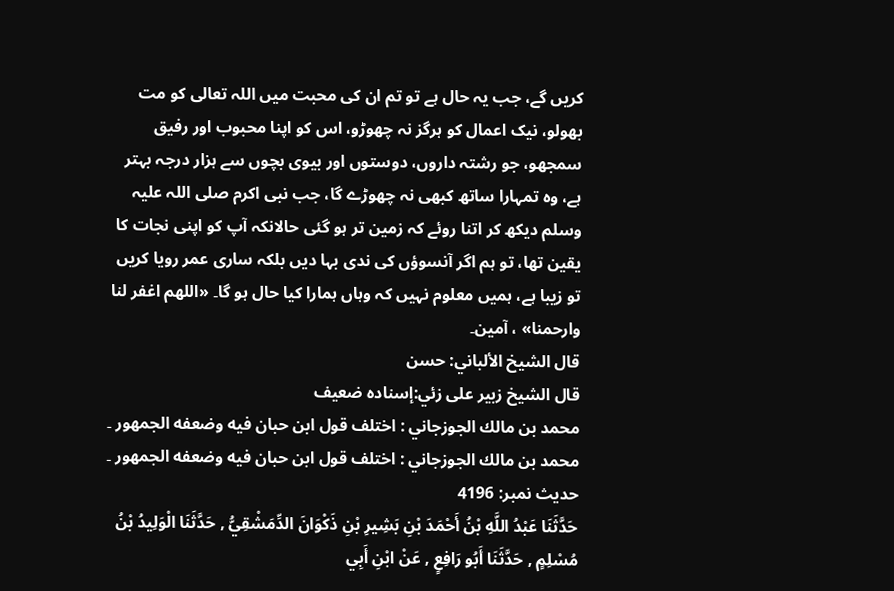کریں گے، جب یہ حال ہے تو تم ان کی محبت میں اللہ تعالی کو مت بھولو، نیک اعمال کو ہرگز نہ چھوڑو، اس کو اپنا محبوب اور رفیق سمجھو، جو رشتہ داروں، دوستوں اور بیوی بچوں سے ہزار درجہ بہتر ہے، وہ تمہارا ساتھ کبھی نہ چھوڑے گا، جب نبی اکرم صلی اللہ علیہ وسلم دیکھ کر اتنا روئے کہ زمین تر ہو گئی حالانکہ آپ کو اپنی نجات کا یقین تھا، تو ہم اگر آنسوؤں کی ندی بہا دیں بلکہ ساری عمر رویا کریں تو زیبا ہے، ہمیں معلوم نہیں کہ وہاں ہمارا کیا حال ہو گا۔ «اللهم اغفر لنا وارحمنا» ، آمين۔
قال الشيخ الألباني: حسن
قال الشيخ زبير على زئي:إسناده ضعيف
محمد بن مالك الجوزجاني : اختلف قول ابن حبان فيه وضعفه الجمهور ۔
محمد بن مالك الجوزجاني : اختلف قول ابن حبان فيه وضعفه الجمهور ۔
حدیث نمبر: 4196
حَدَّثَنَا عَبْدُ اللَّهِ بْنُ أَحْمَدَ بْنِ بَشِيرِ بْنِ ذَكْوَانَ الدِّمَشْقِيُّ , حَدَّثَنَا الْوَلِيدُ بْنُ مُسْلِمٍ , حَدَّثَنَا أَبُو رَافِعٍ , عَنْ ابْنِ أَبِي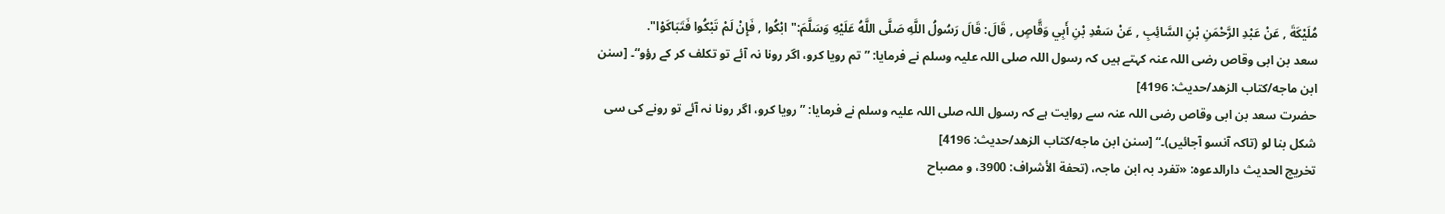مُلَيْكَةَ , عَنْ عَبْدِ الرَّحْمَنِ بْنِ السَّائِبِ , عَنْ سَعْدِ بْنِ أَبِي وَقَّاصٍ , قَالَ: قَالَ رَسُولُ اللَّهِ صَلَّى اللَّهُ عَلَيْهِ وَسَلَّمَ:" ابْكُوا , فَإِنْ لَمْ تَبْكُوا فَتَبَاكَوْا".
سعد بن ابی وقاص رضی اللہ عنہ کہتے ہیں کہ رسول اللہ صلی اللہ علیہ وسلم نے فرمایا: ”تم رویا کرو، اگر رونا نہ آئے تو تکلف کر کے رؤو“۔ [سنن ابن ماجه/كتاب الزهد/حدیث: 4196]
حضرت سعد بن ابی وقاص رضی اللہ عنہ سے روایت ہے کہ رسول اللہ صلی اللہ علیہ وسلم نے فرمایا: ”رویا کرو، اگر رونا نہ آئے تو رونے کی سی شکل بنا لو (تاکہ آنسو آجائیں)۔“ [سنن ابن ماجه/كتاب الزهد/حدیث: 4196]
تخریج الحدیث دارالدعوہ: «تفرد بہ ابن ماجہ، (تحفة الأشراف: 3900، و مصباح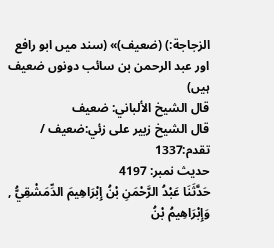الزجاجة:) (ضعیف)» (سند میں ابو رافع اور عبد الرحمن بن سائب دونوں ضعیف ہیں)
قال الشيخ الألباني: ضعيف
قال الشيخ زبير على زئي:ضعيف / تقدم:1337
حدیث نمبر: 4197
حَدَّثَنَا عَبْدُ الرَّحْمَنِ بْنُ إِبْرَاهِيمَ الدِّمَشْقِيُّ , وَإِبْرَاهِيمُ بْنُ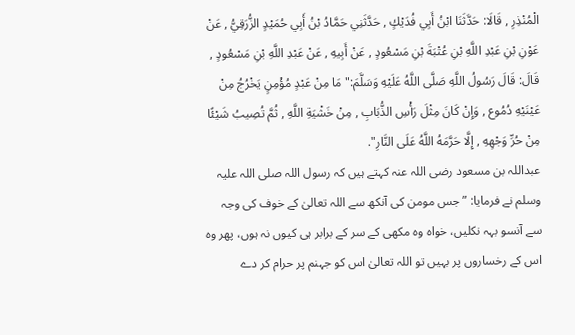الْمُنْذِرِ , قَالَا: حَدَّثَنَا ابْنُ أَبِي فُدَيْكٍ , حَدَّثَنِي حَمَّادُ بْنُ أَبِي حُمَيْدٍ الزُّرَقِيُّ , عَنْ عَوْنِ بْنِ عَبْدِ اللَّهِ بْنِ عُتْبَةَ بْنِ مَسْعُودٍ , عَنْ أَبِيهِ , عَنْ عَبْدِ اللَّهِ بْنِ مَسْعُودٍ , قَالَ: قَالَ رَسُولُ اللَّهِ صَلَّى اللَّهُ عَلَيْهِ وَسَلَّمَ:" مَا مِنْ عَبْدٍ مُؤْمِنٍ يَخْرُجُ مِنْ عَيْنَيْهِ دُمُوع , وَإِنْ كَانَ مِثْلَ رَأْسِ الذُّبَابِ , مِنْ خَشْيَةِ اللَّهِ , ثُمَّ تُصِيبُ شَيْئًا مِنْ حُرِّ وَجْهِهِ , إِلَّا حَرَّمَهُ اللَّهُ عَلَى النَّارِ".
عبداللہ بن مسعود رضی اللہ عنہ کہتے ہیں کہ رسول اللہ صلی اللہ علیہ وسلم نے فرمایا: ”جس مومن کی آنکھ سے اللہ تعالیٰ کے خوف کی وجہ سے آنسو بہہ نکلیں، خواہ وہ مکھی کے سر کے برابر ہی کیوں نہ ہوں، پھر وہ اس کے رخساروں پر بہیں تو اللہ تعالیٰ اس کو جہنم پر حرام کر دے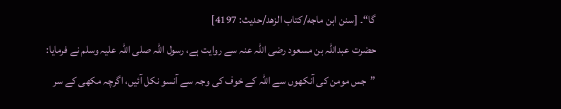گا“۔ [سنن ابن ماجه/كتاب الزهد/حدیث: 4197]
حضرت عبداللہ بن مسعود رضی اللہ عنہ سے روایت ہے، رسول اللہ صلی اللہ علیہ وسلم نے فرمایا: ”جس مومن کی آنکھوں سے اللہ کے خوف کی وجہ سے آنسو نکل آئیں، اگرچہ مکھی کے سر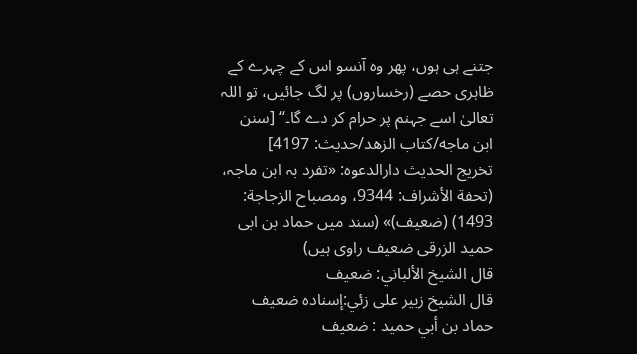جتنے ہی ہوں، پھر وہ آنسو اس کے چہرے کے ظاہری حصے (رخساروں) پر لگ جائیں، تو اللہ تعالیٰ اسے جہنم پر حرام کر دے گا۔“ [سنن ابن ماجه/كتاب الزهد/حدیث: 4197]
تخریج الحدیث دارالدعوہ: «تفرد بہ ابن ماجہ، (تحفة الأشراف: 9344، ومصباح الزجاجة: 1493) (ضعیف)» (سند میں حماد بن ابی حمید الزرقی ضعیف راوی ہیں)
قال الشيخ الألباني: ضعيف
قال الشيخ زبير على زئي:إسناده ضعيف
حماد بن أبي حميد : ضعيف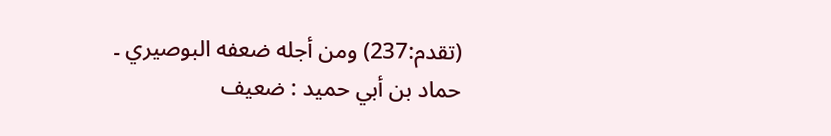(تقدم:237) ومن أجله ضعفه البوصيري ۔
حماد بن أبي حميد : ضعيف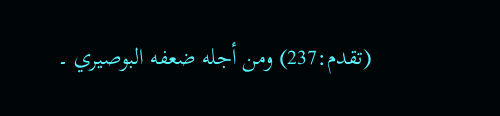(تقدم:237) ومن أجله ضعفه البوصيري ۔